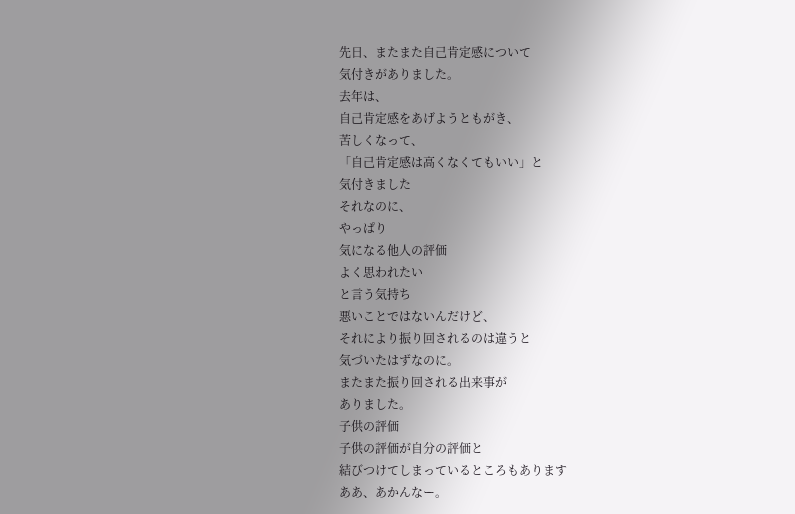先日、またまた自己肯定感について
気付きがありました。
去年は、
自己肯定感をあげようともがき、
苦しくなって、
「自己肯定感は高くなくてもいい」と
気付きました
それなのに、
やっぱり
気になる他人の評価
よく思われたい
と言う気持ち
悪いことではないんだけど、
それにより振り回されるのは違うと
気づいたはずなのに。
またまた振り回される出来事が
ありました。
子供の評価
子供の評価が自分の評価と
結びつけてしまっているところもあります
ああ、あかんなー。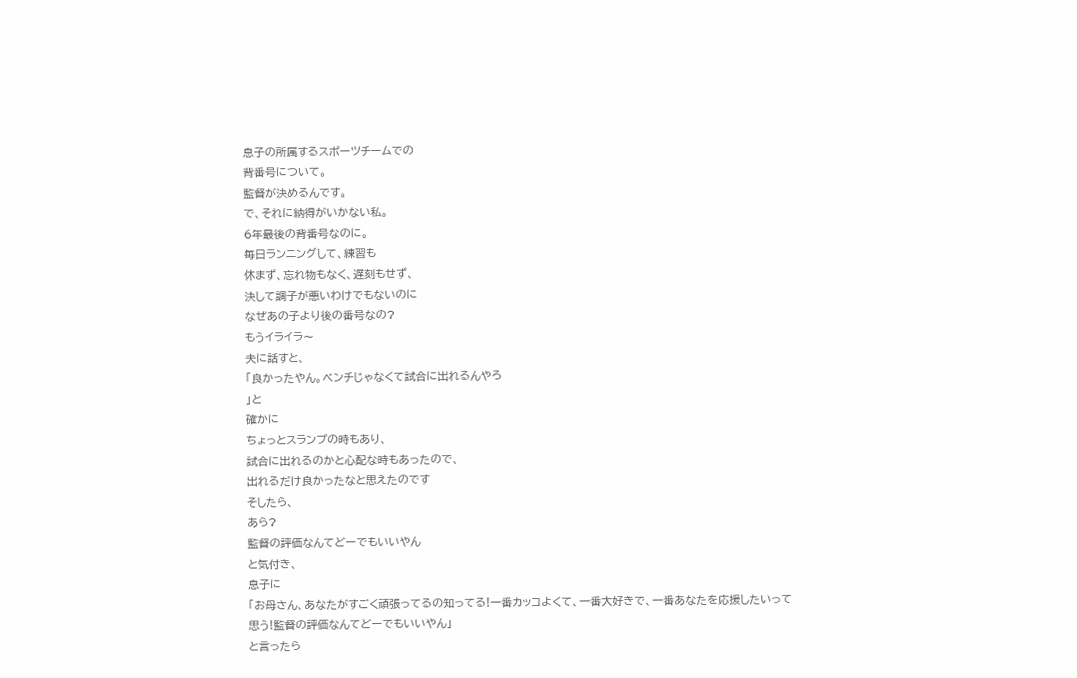息子の所属するスポーツチームでの
背番号について。
監督が決めるんです。
で、それに納得がいかない私。
6年最後の背番号なのに。
毎日ランニングして、練習も
休まず、忘れ物もなく、遅刻もせず、
決して調子が悪いわけでもないのに
なぜあの子より後の番号なの?
もうイライラ〜
夫に話すと、
「良かったやん。ベンチじゃなくて試合に出れるんやろ
」と
確かに
ちょっとスランプの時もあり、
試合に出れるのかと心配な時もあったので、
出れるだけ良かったなと思えたのです
そしたら、
あら?
監督の評価なんてどーでもいいやん
と気付き、
息子に
「お母さん、あなたがすごく頑張ってるの知ってる!一番カッコよくて、一番大好きで、一番あなたを応援したいって思う!監督の評価なんてどーでもいいやん」
と言ったら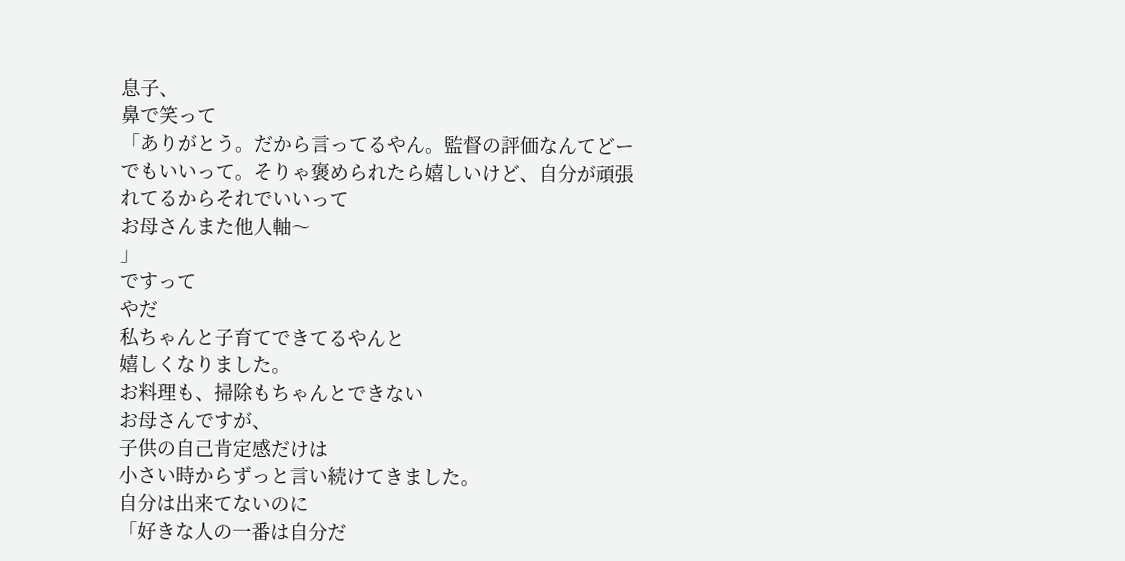息子、
鼻で笑って
「ありがとう。だから言ってるやん。監督の評価なんてどーでもいいって。そりゃ褒められたら嬉しいけど、自分が頑張れてるからそれでいいって
お母さんまた他人軸〜
」
ですって
やだ
私ちゃんと子育てできてるやんと
嬉しくなりました。
お料理も、掃除もちゃんとできない
お母さんですが、
子供の自己肯定感だけは
小さい時からずっと言い続けてきました。
自分は出来てないのに
「好きな人の一番は自分だ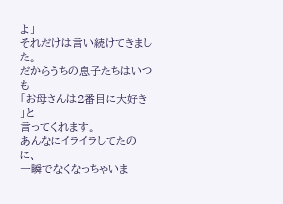よ」
それだけは言い続けてきました。
だからうちの息子たちはいつも
「お母さんは2番目に大好き
」と
言ってくれます。
あんなにイライラしてたのに、
一瞬でなくなっちゃいま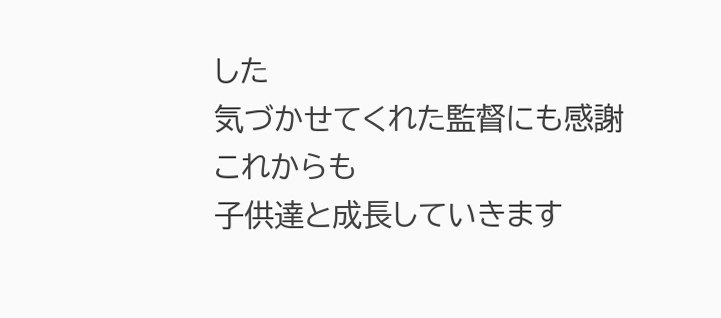した
気づかせてくれた監督にも感謝
これからも
子供達と成長していきます